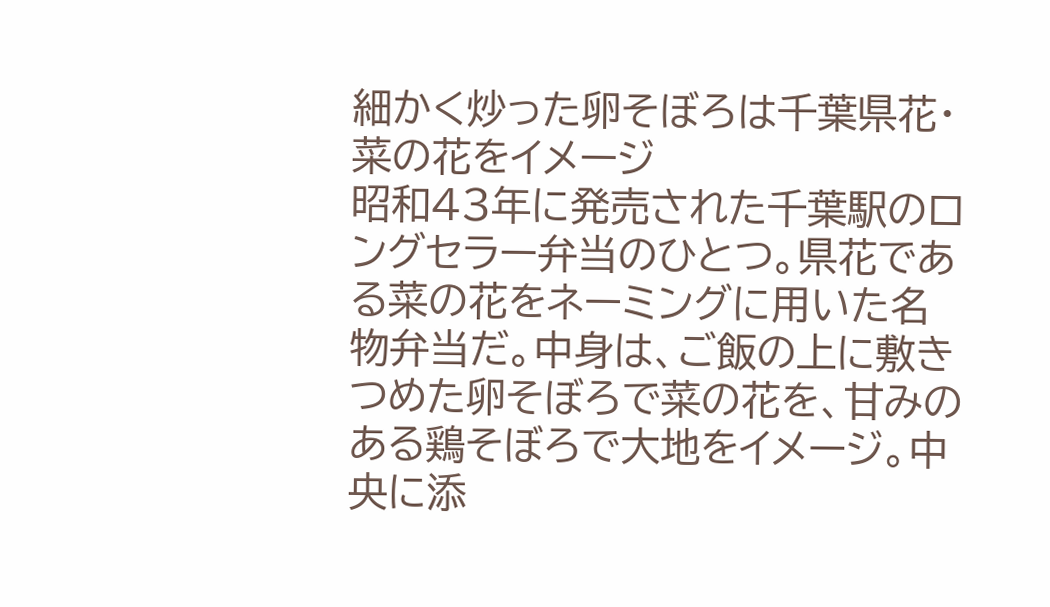細かく炒った卵そぼろは千葉県花・菜の花をイメージ
昭和43年に発売された千葉駅のロングセラー弁当のひとつ。県花である菜の花をネーミングに用いた名物弁当だ。中身は、ご飯の上に敷きつめた卵そぼろで菜の花を、甘みのある鶏そぼろで大地をイメージ。中央に添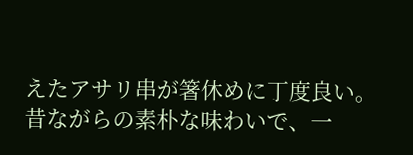えたアサリ串が箸休めに丁度良い。昔ながらの素朴な味わいで、一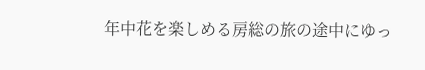年中花を楽しめる房総の旅の途中にゆっ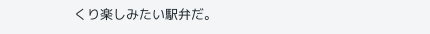くり楽しみたい駅弁だ。